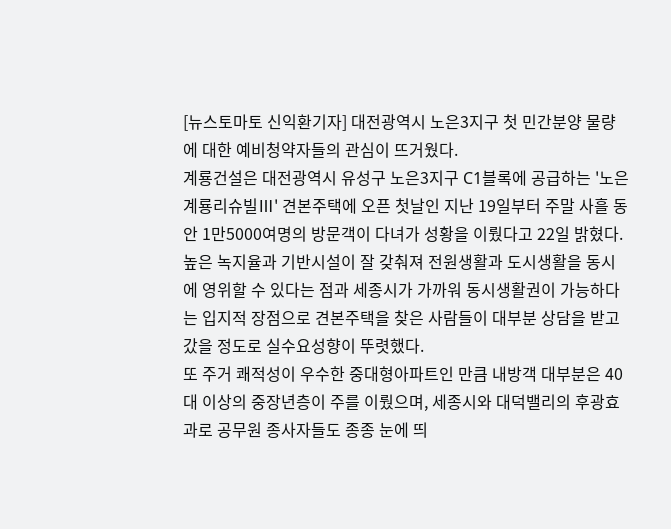[뉴스토마토 신익환기자] 대전광역시 노은3지구 첫 민간분양 물량에 대한 예비청약자들의 관심이 뜨거웠다.
계룡건설은 대전광역시 유성구 노은3지구 C1블록에 공급하는 '노은 계룡리슈빌Ⅲ' 견본주택에 오픈 첫날인 지난 19일부터 주말 사흘 동안 1만5000여명의 방문객이 다녀가 성황을 이뤘다고 22일 밝혔다.
높은 녹지율과 기반시설이 잘 갖춰져 전원생활과 도시생활을 동시에 영위할 수 있다는 점과 세종시가 가까워 동시생활권이 가능하다는 입지적 장점으로 견본주택을 찾은 사람들이 대부분 상담을 받고 갔을 정도로 실수요성향이 뚜렷했다.
또 주거 쾌적성이 우수한 중대형아파트인 만큼 내방객 대부분은 40대 이상의 중장년층이 주를 이뤘으며, 세종시와 대덕밸리의 후광효과로 공무원 종사자들도 종종 눈에 띄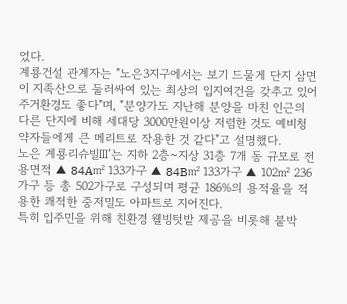었다.
계룡건설 관계자는 "노은3지구에서는 보기 드물게 단지 삼면이 지족산으로 둘러싸여 있는 최상의 입지여건을 갖추고 있어 주거환경도 좋다"며, "분양가도 지난해 분양을 마친 인근의 다른 단지에 비해 세대당 3000만원이상 저렴한 것도 예비청약자들에게 큰 메리트로 작용한 것 같다"고 설명했다.
노은 계룡리슈빌Ⅲ’는 지하 2층~지상 31층 7개 동 규모로 전용면적 ▲ 84A㎡ 133가구 ▲ 84B㎡ 133가구 ▲ 102㎡ 236가구 등 총 502가구로 구성되며 평균 186%의 용적율을 적용한 쾌적한 중저밀도 아파트로 지어진다.
특히 입주민을 위해 친환경 웰빙텃밭 제공을 비롯해 붙박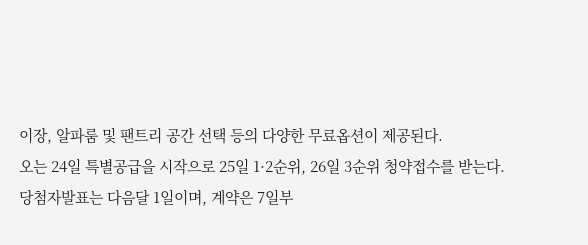이장, 알파룸 및 팬트리 공간 선택 등의 다양한 무료옵션이 제공된다.
오는 24일 특별공급을 시작으로 25일 1·2순위, 26일 3순위 청약접수를 받는다. 당첨자발표는 다음달 1일이며, 계약은 7일부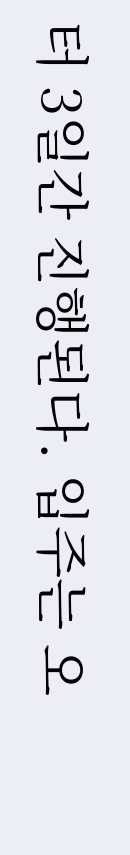터 3일간 진행된다. 입주는 오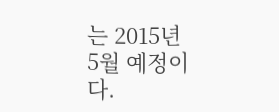는 2015년 5월 예정이다.